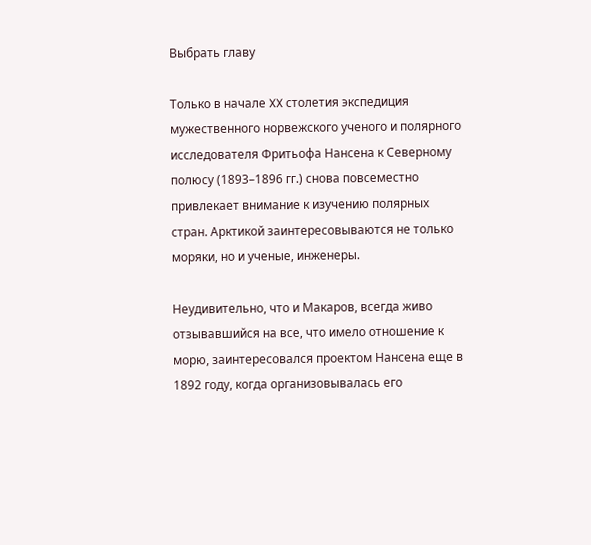Выбрать главу

Только в начале XX столетия экспедиция мужественного норвежского ученого и полярного исследователя Фритьофа Нансена к Северному полюсу (1893–1896 гг.) снова повсеместно привлекает внимание к изучению полярных стран. Арктикой заинтересовываются не только моряки, но и ученые, инженеры.

Неудивительно, что и Макаров, всегда живо отзывавшийся на все, что имело отношение к морю, заинтересовался проектом Нансена еще в 1892 году, когда организовывалась его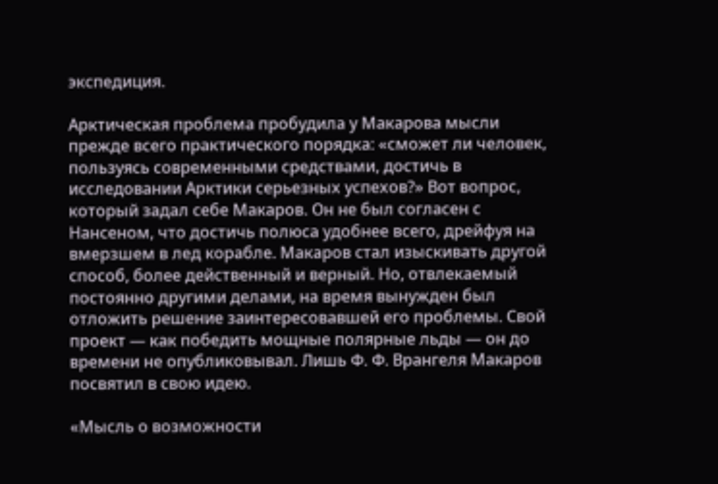экспедиция.

Арктическая проблема пробудила у Макарова мысли прежде всего практического порядка: «сможет ли человек, пользуясь современными средствами, достичь в исследовании Арктики серьезных успехов?» Вот вопрос, который задал себе Макаров. Он не был согласен с Нансеном, что достичь полюса удобнее всего, дрейфуя на вмерзшем в лед корабле. Макаров стал изыскивать другой способ, более действенный и верный. Но, отвлекаемый постоянно другими делами, на время вынужден был отложить решение заинтересовавшей его проблемы. Свой проект — как победить мощные полярные льды — он до времени не опубликовывал. Лишь Ф. Ф. Врангеля Макаров посвятил в свою идею.

«Мысль о возможности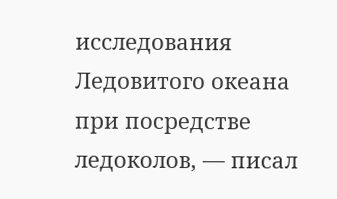исследования Ледовитого океана при посредстве ледоколов, — писал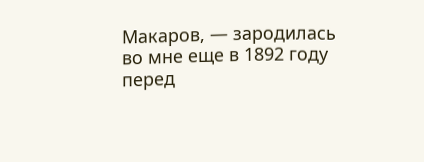Макаров, — зародилась во мне еще в 1892 году перед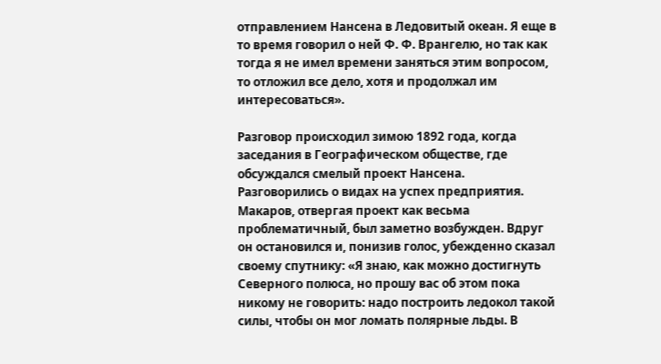отправлением Нансена в Ледовитый океан. Я еще в то время говорил о ней Ф. Ф. Врангелю, но так как тогда я не имел времени заняться этим вопросом, то отложил все дело, хотя и продолжал им интересоваться».

Разговор происходил зимою 1892 года, когда заседания в Географическом обществе, где обсуждался смелый проект Нансена. Разговорились о видах на успех предприятия. Макаров, отвергая проект как весьма проблематичный, был заметно возбужден. Вдруг он остановился и, понизив голос, убежденно сказал своему спутнику: «Я знаю, как можно достигнуть Северного полюса, но прошу вас об этом пока никому не говорить: надо построить ледокол такой силы, чтобы он мог ломать полярные льды. В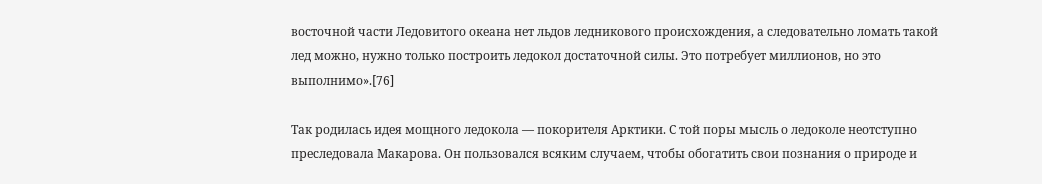восточной части Ледовитого океана нет льдов ледникового происхождения, а следовательно ломать такой лед можно, нужно только построить ледокол достаточной силы. Это потребует миллионов, но это выполнимо».[76]

Так родилась идея мощного ледокола — покорителя Арктики. С той поры мысль о ледоколе неотступно преследовала Макарова. Он пользовался всяким случаем, чтобы обогатить свои познания о природе и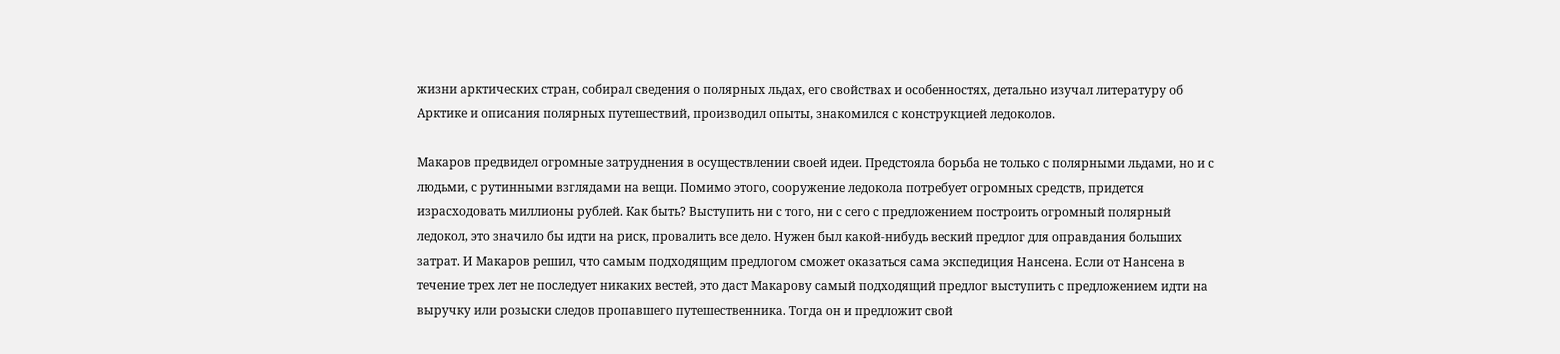жизни арктических стран, собирал сведения о полярных льдах, его свойствах и особенностях, детально изучал литературу об Арктике и описания полярных путешествий, производил опыты, знакомился с конструкцией ледоколов.

Макаров предвидел огромные затруднения в осуществлении своей идеи. Предстояла борьба не только с полярными льдами, но и с людьми, с рутинными взглядами на вещи. Помимо этого, сооружение ледокола потребует огромных средств, придется израсходовать миллионы рублей. Как быть? Выступить ни с того, ни с сего с предложением построить огромный полярный ледокол, это значило бы идти на риск, провалить все дело. Нужен был какой-нибудь веский предлог для оправдания больших затрат. И Макаров решил, что самым подходящим предлогом сможет оказаться сама экспедиция Нансена. Если от Нансена в течение трех лет не последует никаких вестей, это даст Макарову самый подходящий предлог выступить с предложением идти на выручку или розыски следов пропавшего путешественника. Тогда он и предложит свой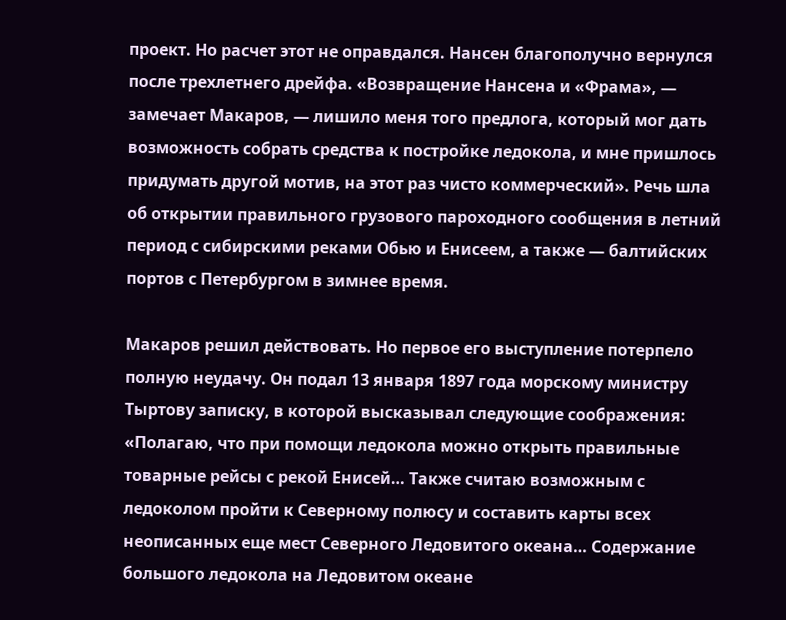проект. Но расчет этот не оправдался. Нансен благополучно вернулся после трехлетнего дрейфа. «Возвращение Нансена и «Фрама», — замечает Макаров, — лишило меня того предлога, который мог дать возможность собрать средства к постройке ледокола, и мне пришлось придумать другой мотив, на этот раз чисто коммерческий». Речь шла об открытии правильного грузового пароходного сообщения в летний период с сибирскими реками Обью и Енисеем, а также — балтийских портов с Петербургом в зимнее время.

Макаров решил действовать. Но первое его выступление потерпело полную неудачу. Он подал 13 января 1897 года морскому министру Тыртову записку, в которой высказывал следующие соображения: «Полагаю, что при помощи ледокола можно открыть правильные товарные рейсы с рекой Енисей… Также считаю возможным с ледоколом пройти к Северному полюсу и составить карты всех неописанных еще мест Северного Ледовитого океана… Содержание большого ледокола на Ледовитом океане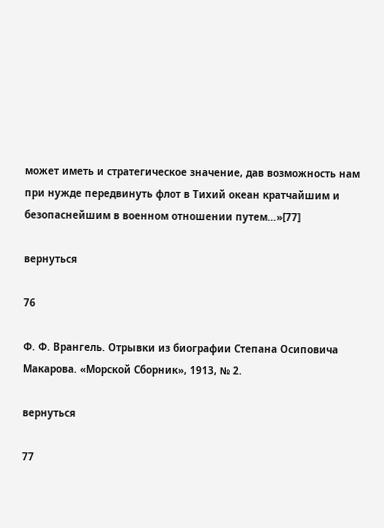может иметь и стратегическое значение, дав возможность нам при нужде передвинуть флот в Тихий океан кратчайшим и безопаснейшим в военном отношении путем…»[77]

вернуться

76

Ф. Ф. Врангель. Отрывки из биографии Степана Осиповича Макарова. «Морской Сборник», 1913, № 2.

вернуться

77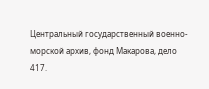Центральный государственный военно-морской архив, фонд Макарова, дело 417.